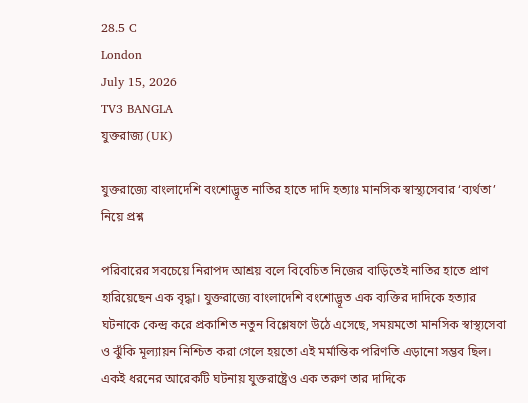28.5 C
London
July 15, 2026
TV3 BANGLA
যুক্তরাজ্য (UK)

যুক্তরাজ্যে বাংলাদেশি বংশোদ্ভূত নাতির হাতে দাদি হত্যাঃ মানসিক স্বাস্থ্যসেবার ‘ব্যর্থতা’ নিয়ে প্রশ্ন

পরিবারের সবচেয়ে নিরাপদ আশ্রয় বলে বিবেচিত নিজের বাড়িতেই নাতির হাতে প্রাণ হারিয়েছেন এক বৃদ্ধা। যুক্তরাজ্যে বাংলাদেশি বংশোদ্ভূত এক ব্যক্তির দাদিকে হত্যার ঘটনাকে কেন্দ্র করে প্রকাশিত নতুন বিশ্লেষণে উঠে এসেছে, সময়মতো মানসিক স্বাস্থ্যসেবা ও ঝুঁকি মূল্যায়ন নিশ্চিত করা গেলে হয়তো এই মর্মান্তিক পরিণতি এড়ানো সম্ভব ছিল। একই ধরনের আরেকটি ঘটনায় যুক্তরাষ্ট্রেও এক তরুণ তার দাদিকে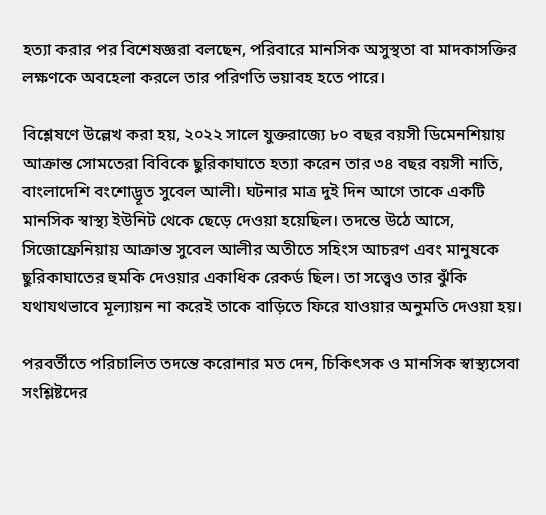হত্যা করার পর বিশেষজ্ঞরা বলছেন, পরিবারে মানসিক অসুস্থতা বা মাদকাসক্তির লক্ষণকে অবহেলা করলে তার পরিণতি ভয়াবহ হতে পারে।

বিশ্লেষণে উল্লেখ করা হয়, ২০২২ সালে যুক্তরাজ্যে ৮০ বছর বয়সী ডিমেনশিয়ায় আক্রান্ত সোমতেরা বিবিকে ছুরিকাঘাতে হত্যা করেন তার ৩৪ বছর বয়সী নাতি, বাংলাদেশি বংশোদ্ভূত সুবেল আলী। ঘটনার মাত্র দুই দিন আগে তাকে একটি মানসিক স্বাস্থ্য ইউনিট থেকে ছেড়ে দেওয়া হয়েছিল। তদন্তে উঠে আসে, সিজোফ্রেনিয়ায় আক্রান্ত সুবেল আলীর অতীতে সহিংস আচরণ এবং মানুষকে ছুরিকাঘাতের হুমকি দেওয়ার একাধিক রেকর্ড ছিল। তা সত্ত্বেও তার ঝুঁকি যথাযথভাবে মূল্যায়ন না করেই তাকে বাড়িতে ফিরে যাওয়ার অনুমতি দেওয়া হয়।

পরবর্তীতে পরিচালিত তদন্তে করোনার মত দেন, চিকিৎসক ও মানসিক স্বাস্থ্যসেবা সংশ্লিষ্টদের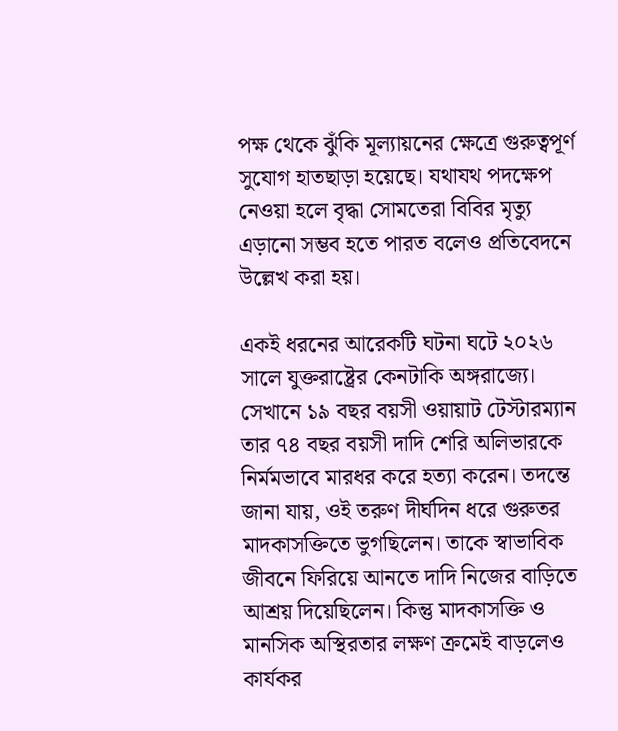পক্ষ থেকে ঝুঁকি মূল্যায়নের ক্ষেত্রে গুরুত্বপূর্ণ সুযোগ হাতছাড়া হয়েছে। যথাযথ পদক্ষেপ নেওয়া হলে বৃদ্ধা সোমতেরা বিবির মৃত্যু এড়ানো সম্ভব হতে পারত বলেও প্রতিবেদনে উল্লেখ করা হয়।

একই ধরনের আরেকটি ঘটনা ঘটে ২০২৬ সালে যুক্তরাষ্ট্রের কেনটাকি অঙ্গরাজ্যে। সেখানে ১৯ বছর বয়সী ওয়ায়াট টেস্টারম্যান তার ৭৪ বছর বয়সী দাদি শেরি অলিভারকে নির্মমভাবে মারধর করে হত্যা করেন। তদন্তে জানা যায়, ওই তরুণ দীর্ঘদিন ধরে গুরুতর মাদকাসক্তিতে ভুগছিলেন। তাকে স্বাভাবিক জীবনে ফিরিয়ে আনতে দাদি নিজের বাড়িতে আশ্রয় দিয়েছিলেন। কিন্তু মাদকাসক্তি ও মানসিক অস্থিরতার লক্ষণ ক্রমেই বাড়লেও কার্যকর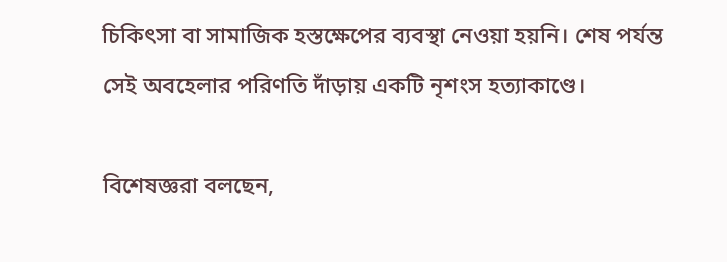চিকিৎসা বা সামাজিক হস্তক্ষেপের ব্যবস্থা নেওয়া হয়নি। শেষ পর্যন্ত সেই অবহেলার পরিণতি দাঁড়ায় একটি নৃশংস হত্যাকাণ্ডে।

বিশেষজ্ঞরা বলছেন,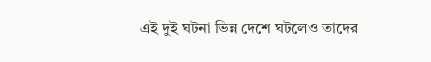এই দুই ঘটনা ভিন্ন দেশে ঘটলেও তাদের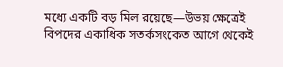মধ্যে একটি বড় মিল রয়েছে—উভয় ক্ষেত্রেই বিপদের একাধিক সতর্কসংকেত আগে থেকেই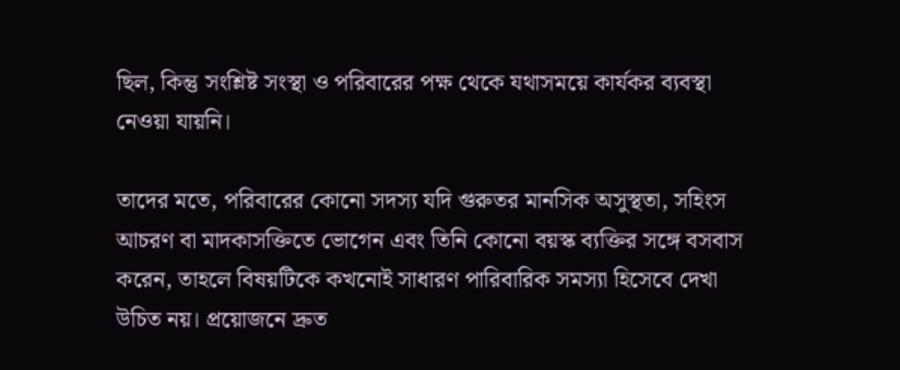ছিল, কিন্তু সংশ্লিষ্ট সংস্থা ও পরিবারের পক্ষ থেকে যথাসময়ে কার্যকর ব্যবস্থা নেওয়া যায়নি।

তাদের মতে, পরিবারের কোনো সদস্য যদি গুরুতর মানসিক অসুস্থতা, সহিংস আচরণ বা মাদকাসক্তিতে ভোগেন এবং তিনি কোনো বয়স্ক ব্যক্তির সঙ্গে বসবাস করেন, তাহলে বিষয়টিকে কখনোই সাধারণ পারিবারিক সমস্যা হিসেবে দেখা উচিত নয়। প্রয়োজনে দ্রুত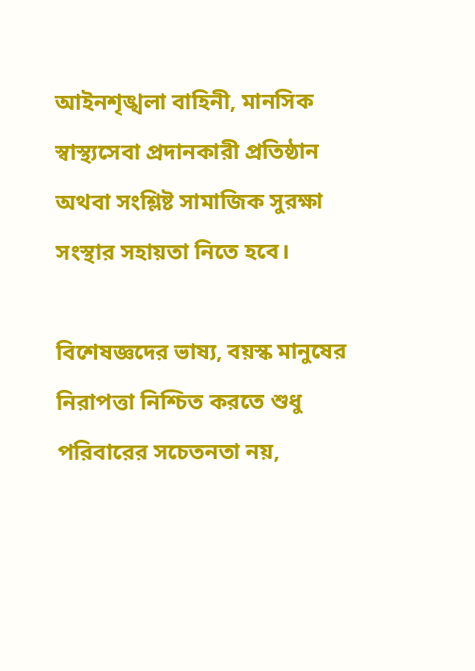আইনশৃঙ্খলা বাহিনী, মানসিক স্বাস্থ্যসেবা প্রদানকারী প্রতিষ্ঠান অথবা সংশ্লিষ্ট সামাজিক সুরক্ষা সংস্থার সহায়তা নিতে হবে।

বিশেষজ্ঞদের ভাষ্য, বয়স্ক মানুষের নিরাপত্তা নিশ্চিত করতে শুধু পরিবারের সচেতনতা নয়,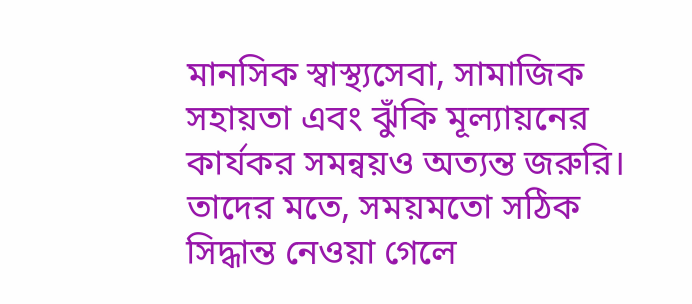মানসিক স্বাস্থ্যসেবা, সামাজিক সহায়তা এবং ঝুঁকি মূল্যায়নের কার্যকর সমন্বয়ও অত্যন্ত জরুরি। তাদের মতে, সময়মতো সঠিক সিদ্ধান্ত নেওয়া গেলে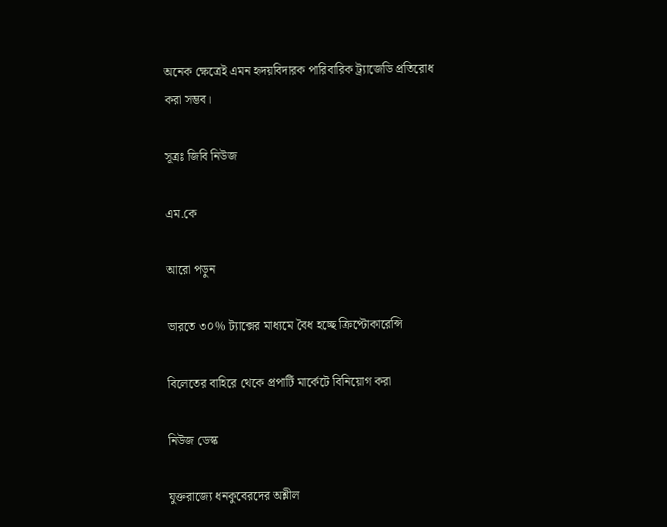অনেক ক্ষেত্রেই এমন হৃদয়বিদারক পারিবারিক ট্র্যাজেডি প্রতিরোধ করা সম্ভব।

সূত্রঃ জিবি নিউজ

এম.কে

আরো পড়ুন

ভারতে ৩০% ট্যাক্সের মাধ্যমে বৈধ হচ্ছে ক্রিপ্টোকারেন্সি

বিলেতের বাহিরে থেকে প্রপার্টি মার্কেটে বিনিয়োগ করা

নিউজ ডেস্ক

যুক্তরাজ্যে ধনকুবেরদের অশ্লীল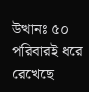উত্থানঃ ৫০ পরিবারই ধরে রেখেছে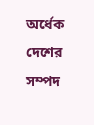অর্ধেক দেশের সম্পদ